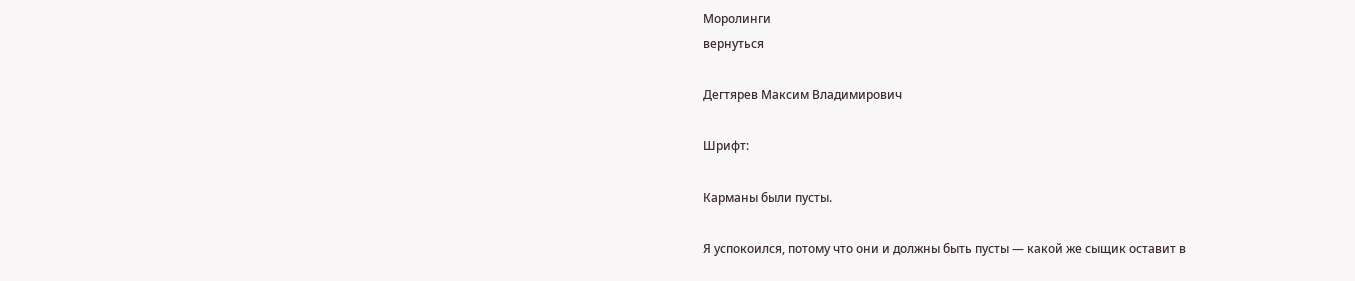Моролинги
вернуться

Дегтярев Максим Владимирович

Шрифт:

Карманы были пусты.

Я успокоился, потому что они и должны быть пусты — какой же сыщик оставит в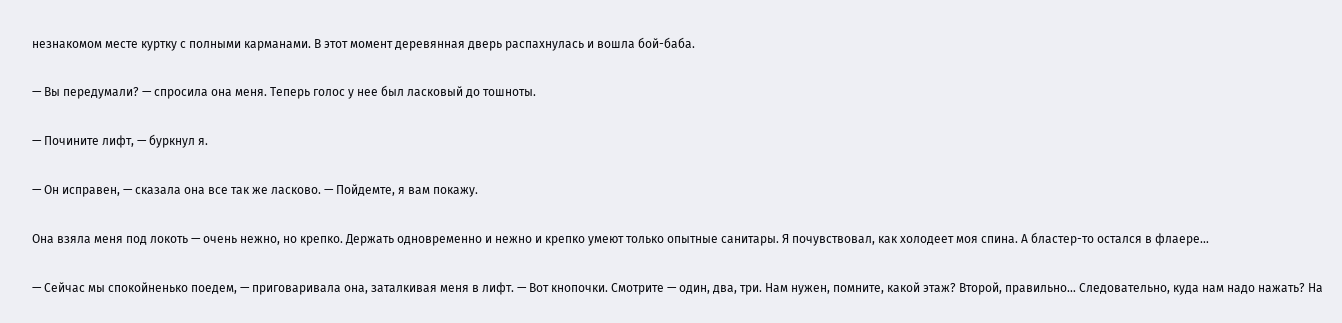незнакомом месте куртку с полными карманами. В этот момент деревянная дверь распахнулась и вошла бой-баба.

— Вы передумали? — спросила она меня. Теперь голос у нее был ласковый до тошноты.

— Почините лифт, — буркнул я.

— Он исправен, — сказала она все так же ласково. — Пойдемте, я вам покажу.

Она взяла меня под локоть — очень нежно, но крепко. Держать одновременно и нежно и крепко умеют только опытные санитары. Я почувствовал, как холодеет моя спина. А бластер-то остался в флаере…

— Сейчас мы спокойненько поедем, — приговаривала она, заталкивая меня в лифт. — Вот кнопочки. Смотрите — один, два, три. Нам нужен, помните, какой этаж? Второй, правильно… Следовательно, куда нам надо нажать? На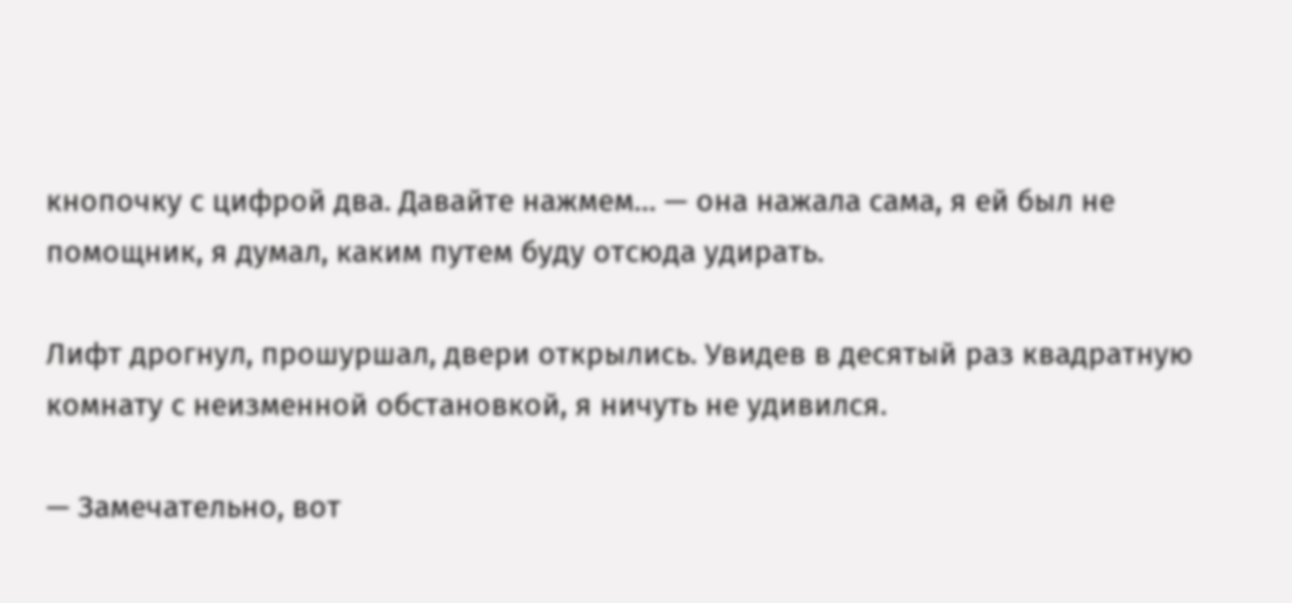кнопочку с цифрой два. Давайте нажмем… — она нажала сама, я ей был не помощник, я думал, каким путем буду отсюда удирать.

Лифт дрогнул, прошуршал, двери открылись. Увидев в десятый раз квадратную комнату с неизменной обстановкой, я ничуть не удивился.

— Замечательно, вот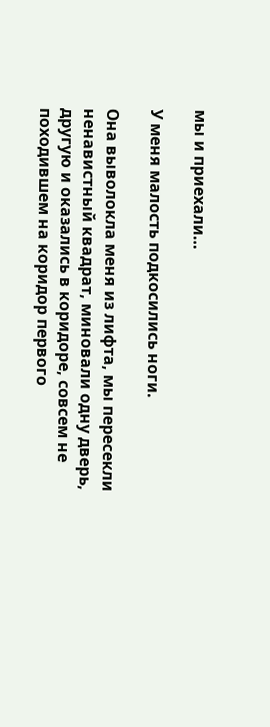мы и приехали…

У меня малость подкосились ноги.

Она выволокла меня из лифта, мы пересекли ненавистный квадрат, миновали одну дверь, другую и оказались в коридоре, совсем не походившем на коридор первого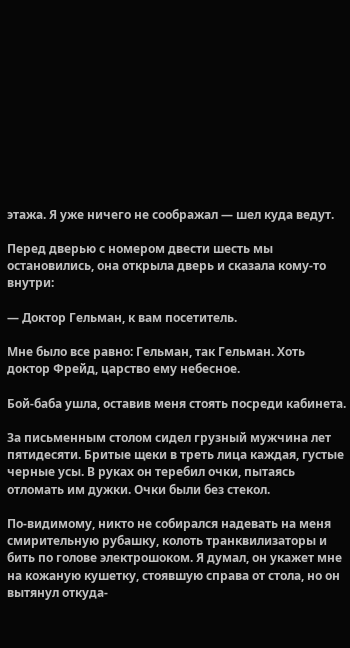этажа. Я уже ничего не соображал — шел куда ведут.

Перед дверью с номером двести шесть мы остановились, она открыла дверь и сказала кому-то внутри:

— Доктор Гельман, к вам посетитель.

Мне было все равно: Гельман, так Гельман. Хоть доктор Фрейд, царство ему небесное.

Бой-баба ушла, оставив меня стоять посреди кабинета.

За письменным столом сидел грузный мужчина лет пятидесяти. Бритые щеки в треть лица каждая, густые черные усы. В руках он теребил очки, пытаясь отломать им дужки. Очки были без стекол.

По-видимому, никто не собирался надевать на меня смирительную рубашку, колоть транквилизаторы и бить по голове электрошоком. Я думал, он укажет мне на кожаную кушетку, стоявшую справа от стола, но он вытянул откуда-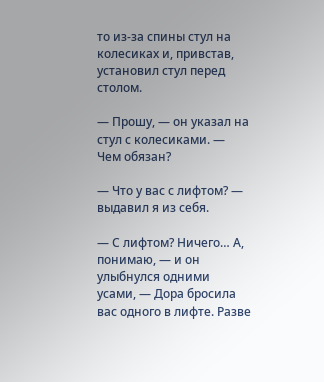то из-за спины стул на колесиках и, привстав, установил стул перед столом.

— Прошу, — он указал на стул с колесиками. — Чем обязан?

— Что у вас с лифтом? — выдавил я из себя.

— С лифтом? Ничего… А, понимаю, — и он улыбнулся одними усами, — Дора бросила вас одного в лифте. Разве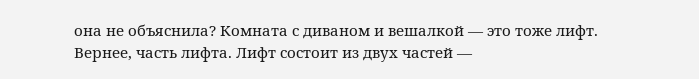она не объяснила? Комната с диваном и вешалкой — это тоже лифт. Вернее, часть лифта. Лифт состоит из двух частей —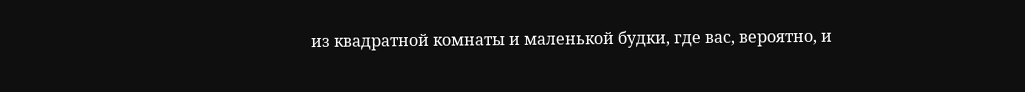из квадратной комнаты и маленькой будки, где вас, вероятно, и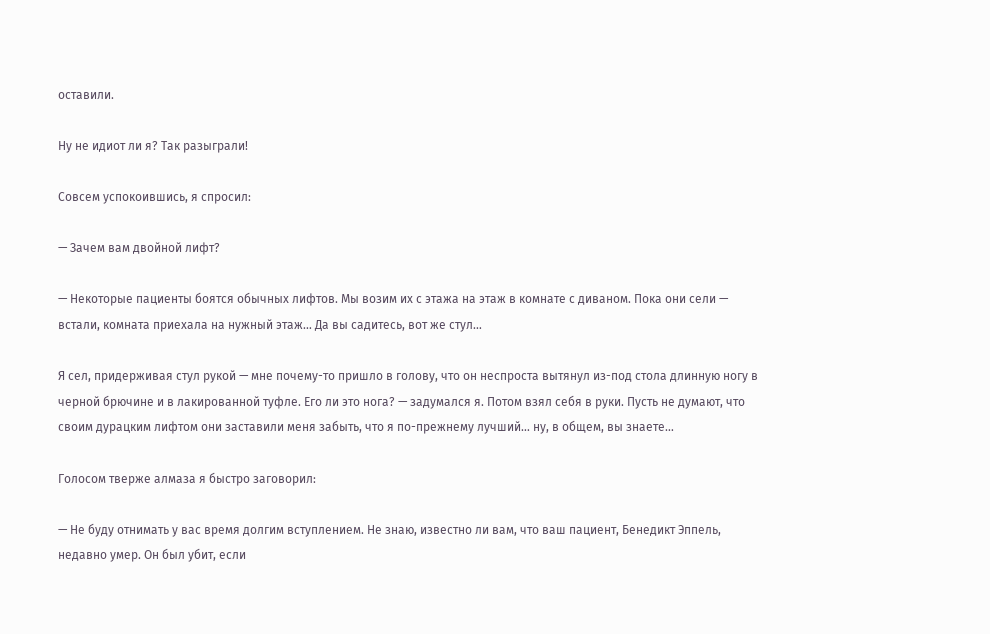оставили.

Ну не идиот ли я? Так разыграли!

Совсем успокоившись, я спросил:

— Зачем вам двойной лифт?

— Некоторые пациенты боятся обычных лифтов. Мы возим их с этажа на этаж в комнате с диваном. Пока они сели — встали, комната приехала на нужный этаж… Да вы садитесь, вот же стул…

Я сел, придерживая стул рукой — мне почему-то пришло в голову, что он неспроста вытянул из-под стола длинную ногу в черной брючине и в лакированной туфле. Его ли это нога? — задумался я. Потом взял себя в руки. Пусть не думают, что своим дурацким лифтом они заставили меня забыть, что я по-прежнему лучший… ну, в общем, вы знаете…

Голосом тверже алмаза я быстро заговорил:

— Не буду отнимать у вас время долгим вступлением. Не знаю, известно ли вам, что ваш пациент, Бенедикт Эппель, недавно умер. Он был убит, если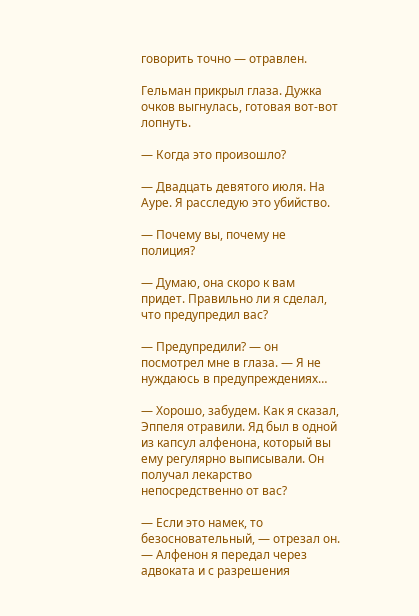говорить точно — отравлен.

Гельман прикрыл глаза. Дужка очков выгнулась, готовая вот-вот лопнуть.

— Когда это произошло?

— Двадцать девятого июля. На Ауре. Я расследую это убийство.

— Почему вы, почему не полиция?

— Думаю, она скоро к вам придет. Правильно ли я сделал, что предупредил вас?

— Предупредили? — он посмотрел мне в глаза. — Я не нуждаюсь в предупреждениях…

— Хорошо, забудем. Как я сказал, Эппеля отравили. Яд был в одной из капсул алфенона, который вы ему регулярно выписывали. Он получал лекарство непосредственно от вас?

— Если это намек, то безосновательный, — отрезал он. — Алфенон я передал через адвоката и с разрешения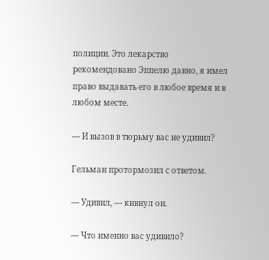полиции. Это лекарство рекомендовано Эппелю давно, я имел право выдавать его в любое время и в любом месте.

— И вызов в тюрьму вас не удивил?

Гельман протормозил с ответом.

— Удивил, — кивнул он.

— Что именно вас удивило?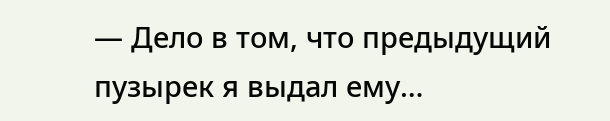— Дело в том, что предыдущий пузырек я выдал ему…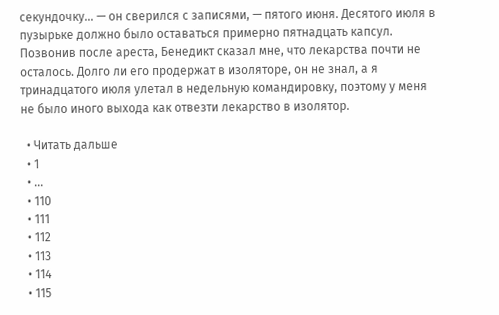секундочку… — он сверился с записями, — пятого июня. Десятого июля в пузырьке должно было оставаться примерно пятнадцать капсул. Позвонив после ареста, Бенедикт сказал мне, что лекарства почти не осталось. Долго ли его продержат в изоляторе, он не знал, а я тринадцатого июля улетал в недельную командировку, поэтому у меня не было иного выхода как отвезти лекарство в изолятор.

  • Читать дальше
  • 1
  • ...
  • 110
  • 111
  • 112
  • 113
  • 114
  • 115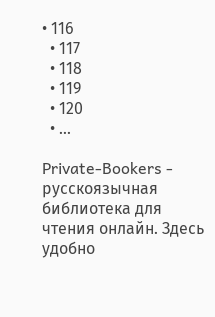• 116
  • 117
  • 118
  • 119
  • 120
  • ...

Private-Bookers - русскоязычная библиотека для чтения онлайн. Здесь удобно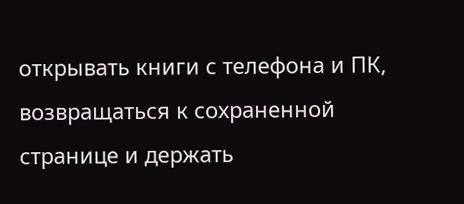открывать книги с телефона и ПК, возвращаться к сохраненной странице и держать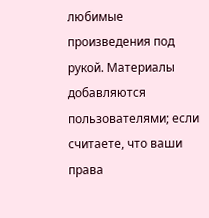любимые произведения под рукой. Материалы добавляются пользователями; если считаете, что ваши права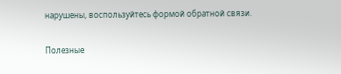нарушены, воспользуйтесь формой обратной связи.

Полезные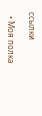ссылки

  • Моя полка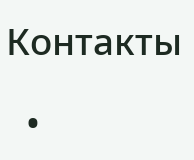Контакты

  •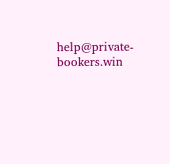help@private-bookers.win